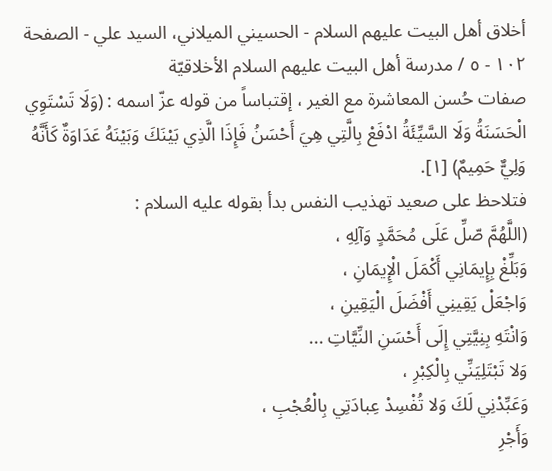أخلاق أهل البيت عليهم السلام - الحسيني الميلاني، السيد علي - الصفحة ١٠٢ - ٥ / مدرسة أهل البيت عليهم السلام الأخلاقيّة
صفات حُسن المعاشرة مع الغير ، إقتباساً من قوله عزّ اسمه : (وَلَا تَسْتَوِي الْحَسَنَةُ وَلَا السَّيِّئَةُ ادْفَعْ بِالَّتِي هِيَ أَحْسَنُ فَإِذَا الَّذِي بَيْنَكَ وَبَيْنَهُ عَدَاوَةٌ كَأَنَّهُ وَلِيٌّ حَمِيمٌ) [١].
فتلاحظ على صعيد تهذيب النفس بدأ بقوله عليه السلام :
(اللَّهُمَّ صّلِّ عَلَى مُحَمَّدٍ وَآلِهِ ،
وَبَلِّغْ بِإِيمَانِي أَكْمَلَ الْإِيمَانِ ،
وَاجْعَلْ يَقِينِي أَفْضَلَ الْيَقِينِ ،
وَانْتَهِ بِنِيَّتِي إِلَى أَحْسَنِ النِّيَّاتِ ...
وَلا تَبْتَلِيَنِّي بِالْكِبْرِ ،
وَعَبِّدْنِي لَكَ وَلا تُفْسِدْ عِبادَتِي بِالْعُجْبِ ،
وَأَجْرِ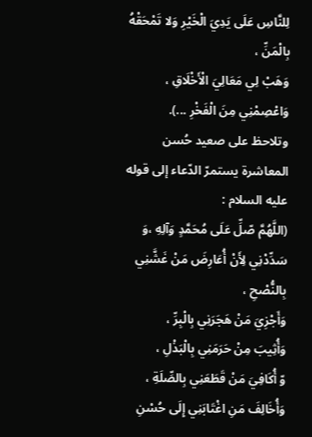لِلنَّاسِ عَلَى يَدِيَ الْخَيْرِ وَلا تَمْحَقْهُ بِالْمَنِّ ،
وَهَبْ لِي مَعَالِيَ الْأَخْلَاقِ ، وَاعْصِمْنِي مِنَ الْفَخْرِ ...).
وتلاحظ على صعيد حُسن المعاشرة يستمرّ الدّعاء إلى قوله عليه السلام :
(اللَّهُمَّ صّلِّ عَلَى مُحَمَّدٍ وَآلِهِ ،وَ
سَدِّدْنِي لِأَنْ أُعَارِضَ مَنْ غَشَّنِي بِالنُّصْحِ ،
وَأَجْزِيَ مَنْ هَجَرَنِي بِالْبِرِّ ،
وَأُثِيبَ مِنْ حَرَمَنِي بِالْبَذْلِ ،
وّ أُكَافِيَ مَنْ قَطَعَنِي بِالصِّلَةِ ،
وَأُخَالِفَ مَنِ اغْتَابَنِي إِلَى حُسْنِ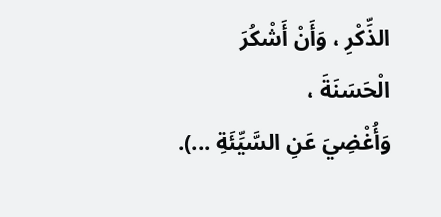الذِّكْرِ ، وَأَنْ أَشْكُرَ الْحَسَنَةَ ،
وَأُغْضِيَ عَنِ السَّيِّئَةِ ...).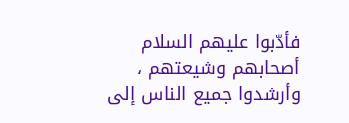فأدّبوا عليهم السلام أصحابهم وشيعتهم ، وأرشدوا جميع الناس إلى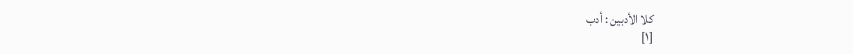كلا الأدبين : أدب
[١]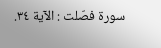سورة فصّلت : الآية ٣٤.